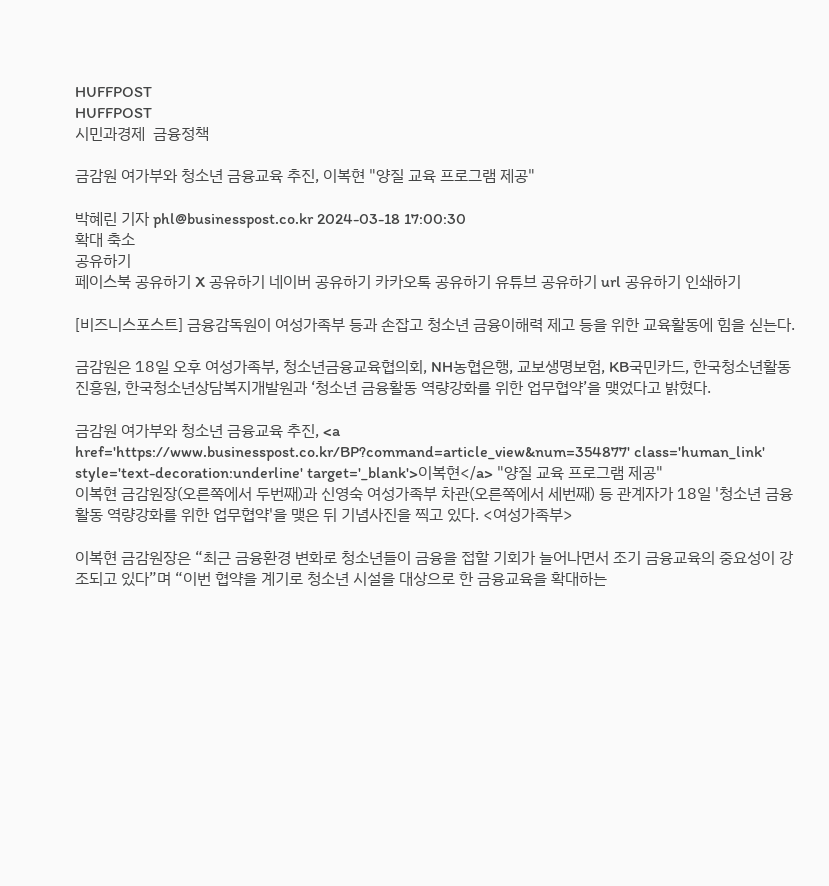HUFFPOST
HUFFPOST
시민과경제  금융정책

금감원 여가부와 청소년 금융교육 추진, 이복현 "양질 교육 프로그램 제공"

박혜린 기자 phl@businesspost.co.kr 2024-03-18 17:00:30
확대 축소
공유하기
페이스북 공유하기 X 공유하기 네이버 공유하기 카카오톡 공유하기 유튜브 공유하기 url 공유하기 인쇄하기

[비즈니스포스트] 금융감독원이 여성가족부 등과 손잡고 청소년 금융이해력 제고 등을 위한 교육활동에 힘을 싣는다.

금감원은 18일 오후 여성가족부, 청소년금융교육협의회, NH농협은행, 교보생명보험, KB국민카드, 한국청소년활동진흥원, 한국청소년상담복지개발원과 ‘청소년 금융활동 역량강화를 위한 업무협약’을 맺었다고 밝혔다.

금감원 여가부와 청소년 금융교육 추진, <a href='https://www.businesspost.co.kr/BP?command=article_view&num=354877' class='human_link' style='text-decoration:underline' target='_blank'>이복현</a> "양질 교육 프로그램 제공"
이복현 금감원장(오른쪽에서 두번째)과 신영숙 여성가족부 차관(오른쪽에서 세번째) 등 관계자가 18일 '청소년 금융활동 역량강화를 위한 업무협약'을 맺은 뒤 기념사진을 찍고 있다. <여성가족부>

이복현 금감원장은 “최근 금융환경 변화로 청소년들이 금융을 접할 기회가 늘어나면서 조기 금융교육의 중요성이 강조되고 있다”며 “이번 협약을 계기로 청소년 시설을 대상으로 한 금융교육을 확대하는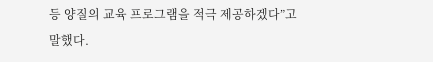등 양질의 교육 프로그램을 적극 제공하겠다”고 말했다.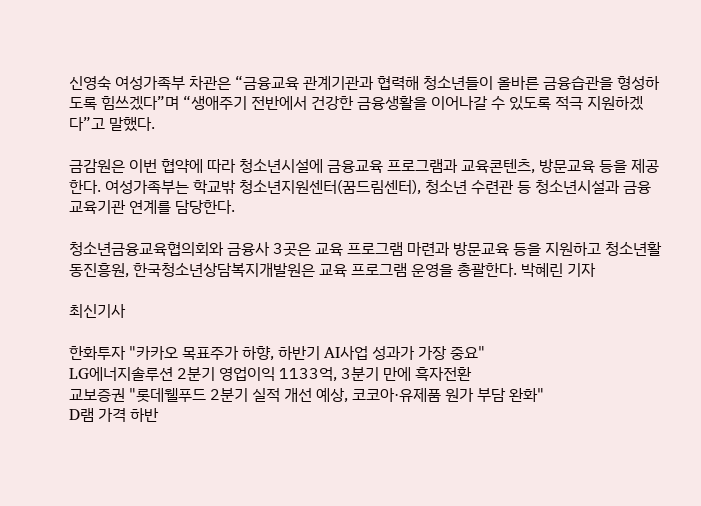신영숙 여성가족부 차관은 “금융교육 관계기관과 협력해 청소년들이 올바른 금융습관을 형성하도록 힘쓰겠다”며 “생애주기 전반에서 건강한 금융생활을 이어나갈 수 있도록 적극 지원하겠다”고 말했다.

금감원은 이번 협약에 따라 청소년시설에 금융교육 프로그램과 교육콘텐츠, 방문교육 등을 제공한다. 여성가족부는 학교밖 청소년지원센터(꿈드림센터), 청소년 수련관 등 청소년시설과 금융교육기관 연계를 담당한다.

청소년금융교육협의회와 금융사 3곳은 교육 프로그램 마련과 방문교육 등을 지원하고 청소년활동진흥원, 한국청소년상담복지개발원은 교육 프로그램 운영을 총괄한다. 박혜린 기자

최신기사

한화투자 "카카오 목표주가 하향, 하반기 AI사업 성과가 가장 중요"
LG에너지솔루션 2분기 영업이익 1133억, 3분기 만에 흑자전환
교보증권 "롯데웰푸드 2분기 실적 개선 예상, 코코아·유제품 원가 부담 완화"
D램 가격 하반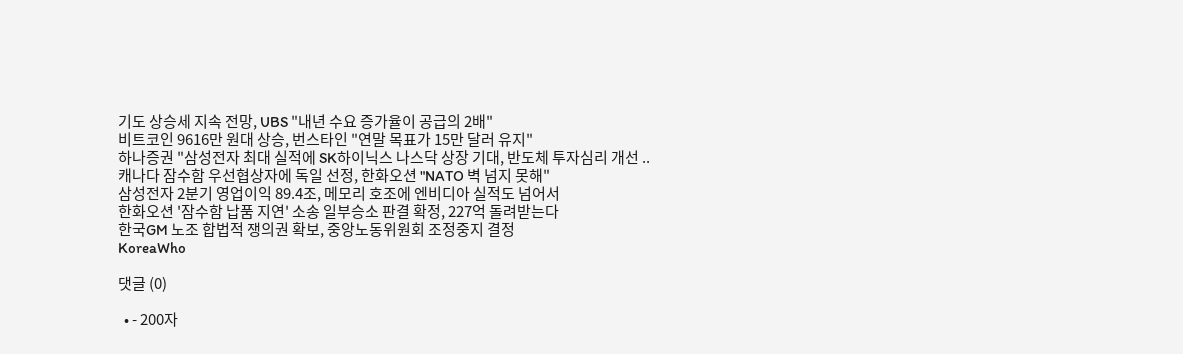기도 상승세 지속 전망, UBS "내년 수요 증가율이 공급의 2배"
비트코인 9616만 원대 상승, 번스타인 "연말 목표가 15만 달러 유지"
하나증권 "삼성전자 최대 실적에 SK하이닉스 나스닥 상장 기대, 반도체 투자심리 개선 ..
캐나다 잠수함 우선협상자에 독일 선정, 한화오션 "NATO 벽 넘지 못해"
삼성전자 2분기 영업이익 89.4조, 메모리 호조에 엔비디아 실적도 넘어서
한화오션 '잠수함 납품 지연' 소송 일부승소 판결 확정, 227억 돌려받는다
한국GM 노조 합법적 쟁의권 확보, 중앙노동위원회 조정중지 결정
KoreaWho

댓글 (0)

  • - 200자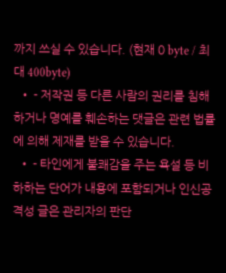까지 쓰실 수 있습니다. (현재 0 byte / 최대 400byte)
  • - 저작권 등 다른 사람의 권리를 침해하거나 명예를 훼손하는 댓글은 관련 법률에 의해 제재를 받을 수 있습니다.
  • - 타인에게 불쾌감을 주는 욕설 등 비하하는 단어가 내용에 포함되거나 인신공격성 글은 관리자의 판단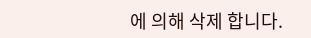에 의해 삭제 합니다.